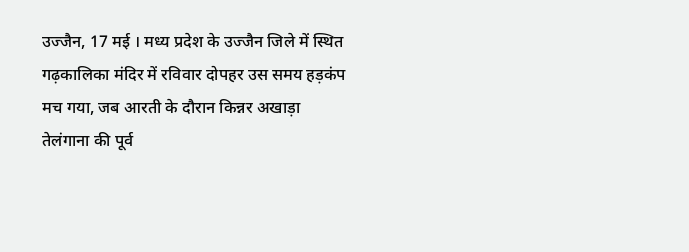उज्जैन, 17 मई । मध्य प्रदेश के उज्जैन जिले में स्थित गढ़कालिका मंदिर में रविवार दोपहर उस समय हड़कंप मच गया, जब आरती के दौरान किन्नर अखाड़ा तेलंगाना की पूर्व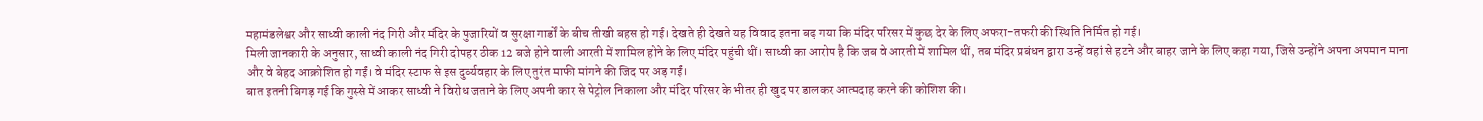महामंडलेश्वर और साध्वी काली नंद गिरी और मंदिर के पुजारियों व सुरक्षा गार्डों के बीच तीखी बहस हो गई। देखते ही देखते यह विवाद इतना बढ़ गया कि मंदिर परिसर में कुछ देर के लिए अफरा-तफरी की स्थिति निर्मित हो गई।
मिली जानकारी के अनुसार, साध्वी काली नंद गिरी दोपहर ठीक 12 बजे होने वाली आरती में शामिल होने के लिए मंदिर पहुंची थीं। साध्वी का आरोप है कि जब वे आरती में शामिल थीं, तब मंदिर प्रबंधन द्वारा उन्हें वहां से हटने और बाहर जाने के लिए कहा गया, जिसे उन्होंने अपना अपमान माना और वे बेहद आक्रोशित हो गईं। वे मंदिर स्टाफ से इस दुर्व्यवहार के लिए तुरंत माफी मांगने की जिद पर अड़ गईं।
बात इतनी बिगड़ गई कि गुस्से में आकर साध्वी ने विरोध जताने के लिए अपनी कार से पेट्रोल निकाला और मंदिर परिसर के भीतर ही खुद पर डालकर आत्मदाह करने की कोशिश की।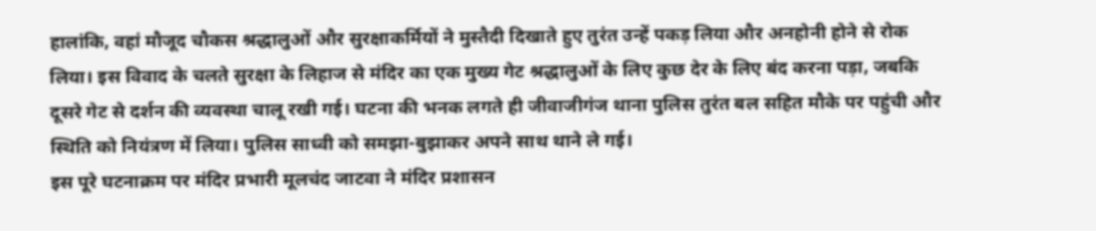हालांकि, वहां मौजूद चौकस श्रद्धालुओं और सुरक्षाकर्मियों ने मुस्तैदी दिखाते हुए तुरंत उन्हें पकड़ लिया और अनहोनी होने से रोक लिया। इस विवाद के चलते सुरक्षा के लिहाज से मंदिर का एक मुख्य गेट श्रद्धालुओं के लिए कुछ देर के लिए बंद करना पड़ा, जबकि दूसरे गेट से दर्शन की व्यवस्था चालू रखी गई। घटना की भनक लगते ही जीवाजीगंज थाना पुलिस तुरंत बल सहित मौके पर पहुंची और स्थिति को नियंत्रण में लिया। पुलिस साध्वी को समझा-बुझाकर अपने साथ थाने ले गई।
इस पूरे घटनाक्रम पर मंदिर प्रभारी मूलचंद जाटवा ने मंदिर प्रशासन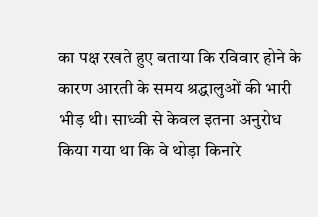का पक्ष रखते हुए बताया कि रविवार होने के कारण आरती के समय श्रद्धालुओं की भारी भीड़ थी। साध्वी से केवल इतना अनुरोध किया गया था कि वे थोड़ा किनारे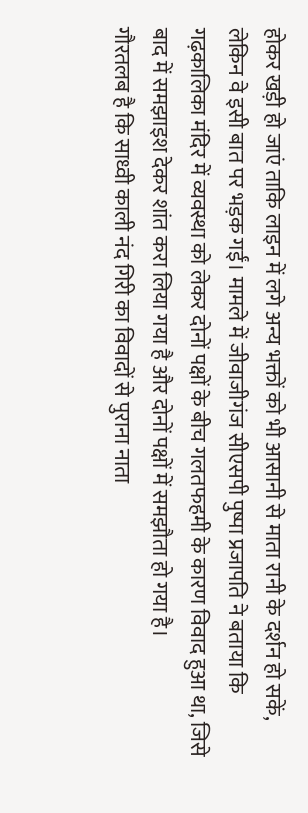होकर खड़ी हो जाएं ताकि लाइन में लगे अन्य भक्तों को भी आसानी से माता रानी के दर्शन हो सकें, लेकिन वे इसी बात पर भड़क गईं। मामले में जीवाजीगंज सीएसपी पुष्पा प्रजापति ने बताया कि गढ़कालिका मंदिर में व्यवस्था को लेकर दोनों पक्षों के बीच गलतफहमी के कारण विवाद हुआ था, जिसे बाद में समझाइश देकर शांत करा लिया गया है और दोनों पक्षों में समझौता हो गया है।
गौरतलब है कि साध्वी काली नंद गिरी का विवादों से पुराना नाता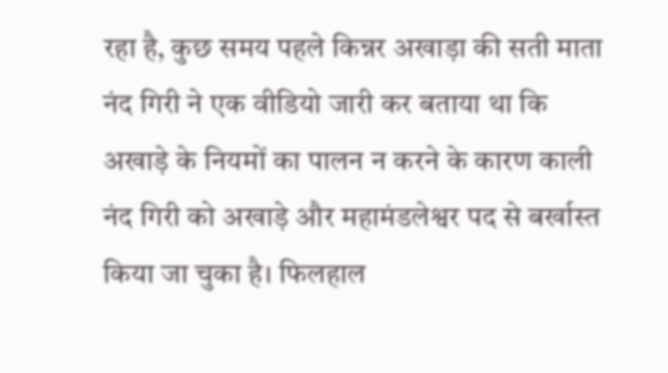रहा है, कुछ समय पहले किन्नर अखाड़ा की सती माता नंद गिरी ने एक वीडियो जारी कर बताया था कि अखाड़े के नियमों का पालन न करने के कारण काली नंद गिरी को अखाड़े और महामंडलेश्वर पद से बर्खास्त किया जा चुका है। फिलहाल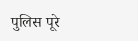पुलिस पूरे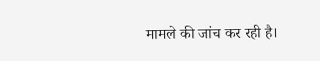मामले की जांच कर रही है।